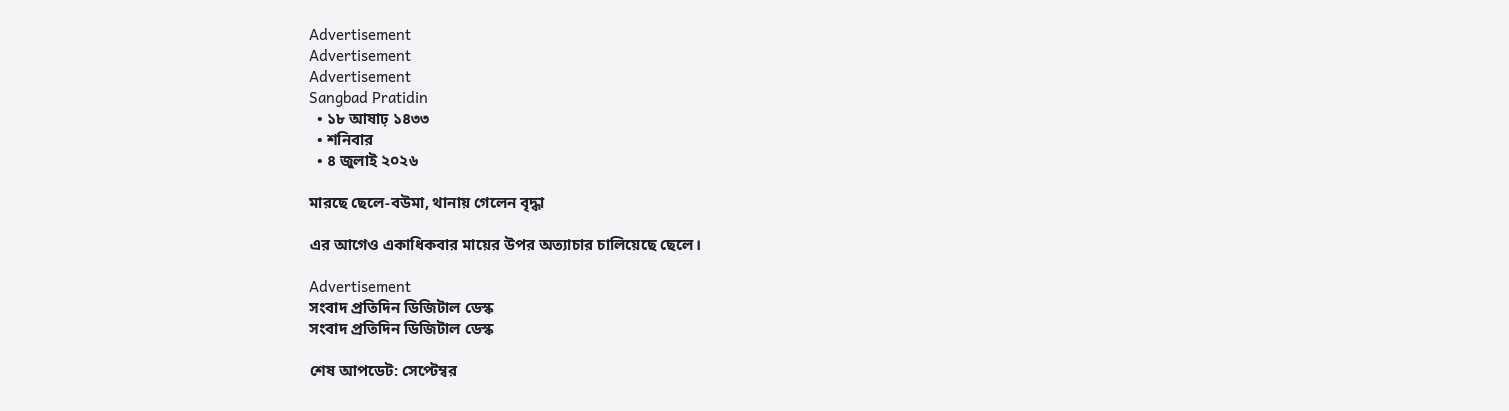Advertisement
Advertisement
Advertisement
Sangbad Pratidin
  • ১৮ আষাঢ় ১৪৩৩
  • শনিবার
  • ৪ জুলাই ২০২৬

মারছে ছেলে-বউমা, থানায় গেলেন বৃদ্ধা

এর আগেও একাধিকবার মায়ের উপর অত্যাচার চালিয়েছে ছেলে।

Advertisement
সংবাদ প্রতিদিন ডিজিটাল ডেস্ক
সংবাদ প্রতিদিন ডিজিটাল ডেস্ক

শেষ আপডেট: সেপ্টেম্বর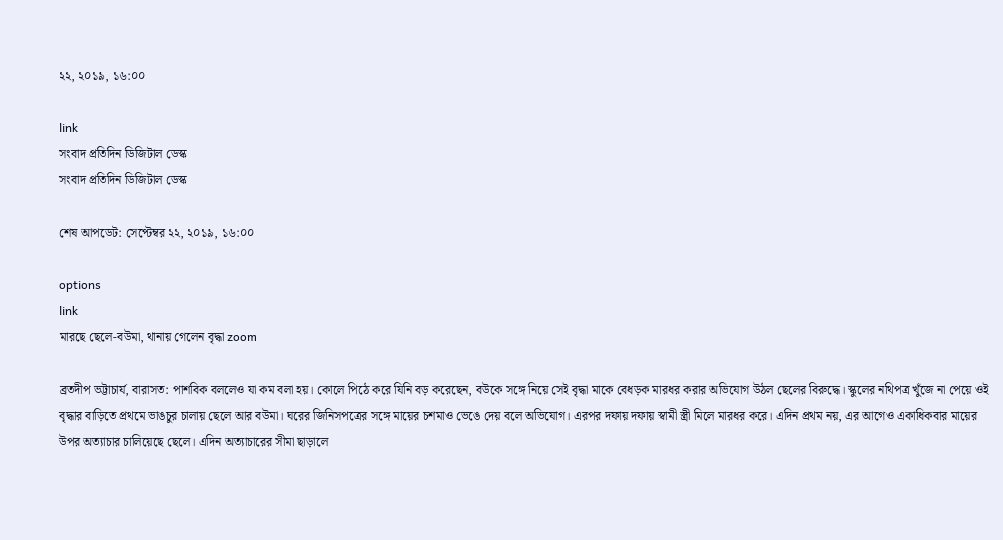২২, ২০১৯, ১৬:০০

link
সংবাদ প্রতিদিন ডিজিটাল ডেস্ক
সংবাদ প্রতিদিন ডিজিটাল ডেস্ক

শেষ আপডেট: সেপ্টেম্বর ২২, ২০১৯, ১৬:০০

options
link
মারছে ছেলে-বউমা, থানায় গেলেন বৃদ্ধা zoom

ব্রতদীপ ভট্টাচার্য, বারাসত: পাশবিক বললেও যা কম বলা হয়। কোলে পিঠে করে যিনি বড় করেছেন, বউকে সঙ্গে নিয়ে সেই বৃদ্ধা মাকে বেধড়ক মারধর করার অভিযোগ উঠল ছেলের বিরুদ্ধে। স্কুলের নথিপত্র খুঁজে না পেয়ে ওই বৃদ্ধার বাড়িতে প্রথমে ভাঙচুর চালায় ছেলে আর বউমা। ঘরের জিনিসপত্রের সঙ্গে মায়ের চশমাও ভেঙে দেয় বলে অভিযোগ। এরপর দফায় দফায় স্বামী স্ত্রী মিলে মারধর করে। এদিন প্রথম নয়, এর আগেও একাধিকবার মায়ের উপর অত্যাচার চালিয়েছে ছেলে। এদিন অত্যাচারের সীমা ছাড়ালে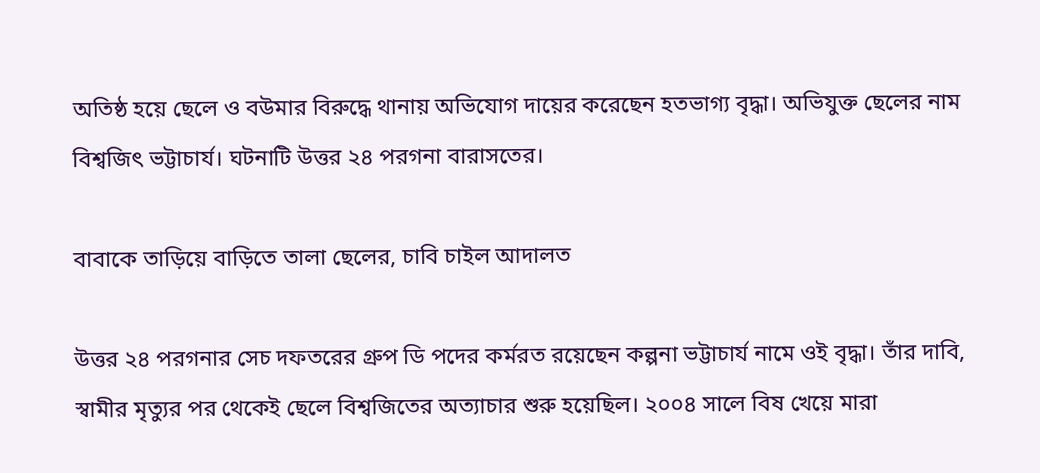অতিষ্ঠ হয়ে ছেলে ও বউমার বিরুদ্ধে থানায় অভিযোগ দায়ের করেছেন হতভাগ্য বৃদ্ধা। অভিযুক্ত ছেলের নাম বিশ্বজিৎ ভট্টাচার্য। ঘটনাটি উত্তর ২৪ পরগনা বারাসতের।

বাবাকে তাড়িয়ে বাড়িতে তালা ছেলের, চাবি চাইল আদালত

উত্তর ২৪ পরগনার সেচ দফতরের গ্রুপ ডি পদের কর্মরত রয়েছেন কল্পনা ভট্টাচার্য নামে ওই বৃদ্ধা। তাঁর দাবি, স্বামীর মৃত্যুর পর থেকেই ছেলে বিশ্বজিতের অত্যাচার শুরু হয়েছিল। ২০০৪ সালে বিষ খেয়ে মারা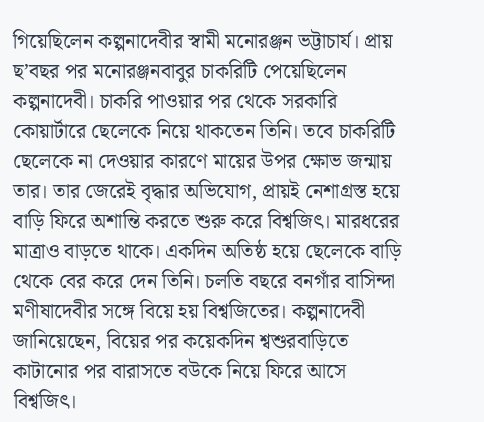গিয়েছিলেন কল্পনাদেবীর স্বামী মনোরঞ্জন ভট্টাচার্য। প্রায় ছ’বছর পর মনোরঞ্জনবাবুর চাকরিটি পেয়েছিলেন কল্পনাদেবী। চাকরি পাওয়ার পর থেকে সরকারি কোয়ার্টারে ছেলেকে নিয়ে থাকতেন তিনি। তবে চাকরিটি ছেলেকে না দেওয়ার কারণে মায়ের উপর ক্ষোভ জন্মায় তার। তার জেরেই বৃদ্ধার অভিযোগ, প্রায়ই নেশাগ্রস্ত হয়ে বাড়ি ফিরে অশান্তি করতে শুরু করে বিশ্বজিৎ। মারধরের মাত্রাও বাড়তে থাকে। একদিন অতিষ্ঠ হয়ে ছেলেকে বাড়ি থেকে বের করে দেন তিনি। চলতি বছরে বনগাঁর বাসিন্দা মণীষাদেবীর সঙ্গে বিয়ে হয় বিশ্বজিতের। কল্পনাদেবী জানিয়েছেন, বিয়ের পর কয়েকদিন শ্বশুরবাড়িতে কাটানোর পর বারাসতে বউকে নিয়ে ফিরে আসে বিশ্বজিৎ।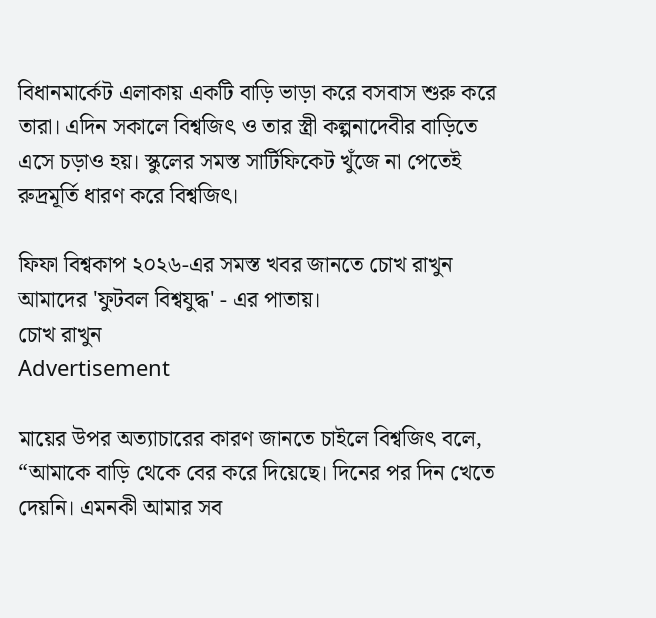বিধানমার্কেট এলাকায় একটি বাড়ি ভাড়া করে বসবাস শুরু করে তারা। এদিন সকালে বিশ্বজিৎ ও তার স্ত্রী কল্পনাদেবীর বাড়িতে এসে চড়াও হয়। স্কুলের সমস্ত সার্টিফিকেট খুঁজে না পেতেই রুদ্রমূর্তি ধারণ করে বিশ্বজিৎ।

ফিফা বিশ্বকাপ ২০২৬-এর সমস্ত খবর জানতে চোখ রাখুন আমাদের 'ফুটবল বিশ্বযুদ্ধ' - এর পাতায়।
চোখ রাখুন
Advertisement

মায়ের উপর অত্যাচারের কারণ জানতে চাইলে বিশ্বজিৎ বলে, “আমাকে বাড়ি থেকে বের করে দিয়েছে। দিনের পর দিন খেতে দেয়নি। এমনকী আমার সব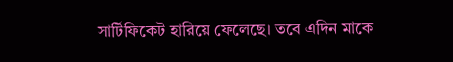সার্টিফিকেট হারিয়ে ফেলেছে। তবে এদিন মাকে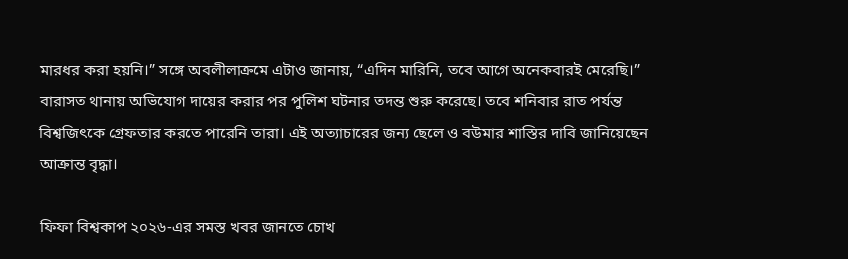মারধর করা হয়নি।” সঙ্গে অবলীলাক্রমে এটাও জানায়, “এদিন মারিনি, তবে আগে অনেকবারই মেরেছি।” বারাসত থানায় অভিযোগ দায়ের করার পর পুলিশ ঘটনার তদন্ত শুরু করেছে। তবে শনিবার রাত পর্যন্ত বিশ্বজিৎকে গ্রেফতার করতে পারেনি তারা। এই অত্যাচারের জন্য ছেলে ও বউমার শাস্তির দাবি জানিয়েছেন আক্রান্ত বৃদ্ধা।

ফিফা বিশ্বকাপ ২০২৬-এর সমস্ত খবর জানতে চোখ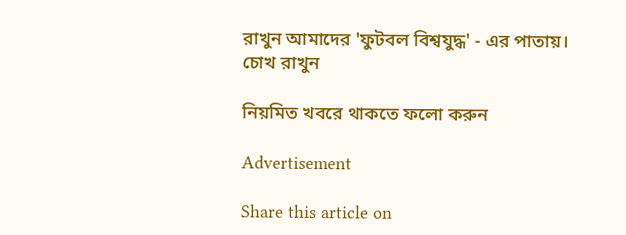রাখুন আমাদের 'ফুটবল বিশ্বযুদ্ধ' - এর পাতায়।
চোখ রাখুন

নিয়মিত খবরে থাকতে ফলো করুন

Advertisement

Share this article on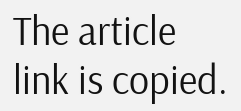The article link is copied.